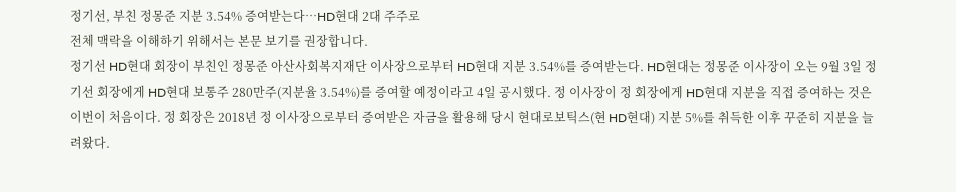정기선, 부친 정몽준 지분 3.54% 증여받는다…HD현대 2대 주주로
전체 맥락을 이해하기 위해서는 본문 보기를 권장합니다.
정기선 HD현대 회장이 부친인 정몽준 아산사회복지재단 이사장으로부터 HD현대 지분 3.54%를 증여받는다. HD현대는 정몽준 이사장이 오는 9월 3일 정기선 회장에게 HD현대 보통주 280만주(지분율 3.54%)를 증여할 예정이라고 4일 공시했다. 정 이사장이 정 회장에게 HD현대 지분을 직접 증여하는 것은 이번이 처음이다. 정 회장은 2018년 정 이사장으로부터 증여받은 자금을 활용해 당시 현대로보틱스(현 HD현대) 지분 5%를 취득한 이후 꾸준히 지분을 늘려왔다.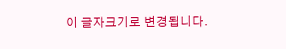이 글자크기로 변경됩니다.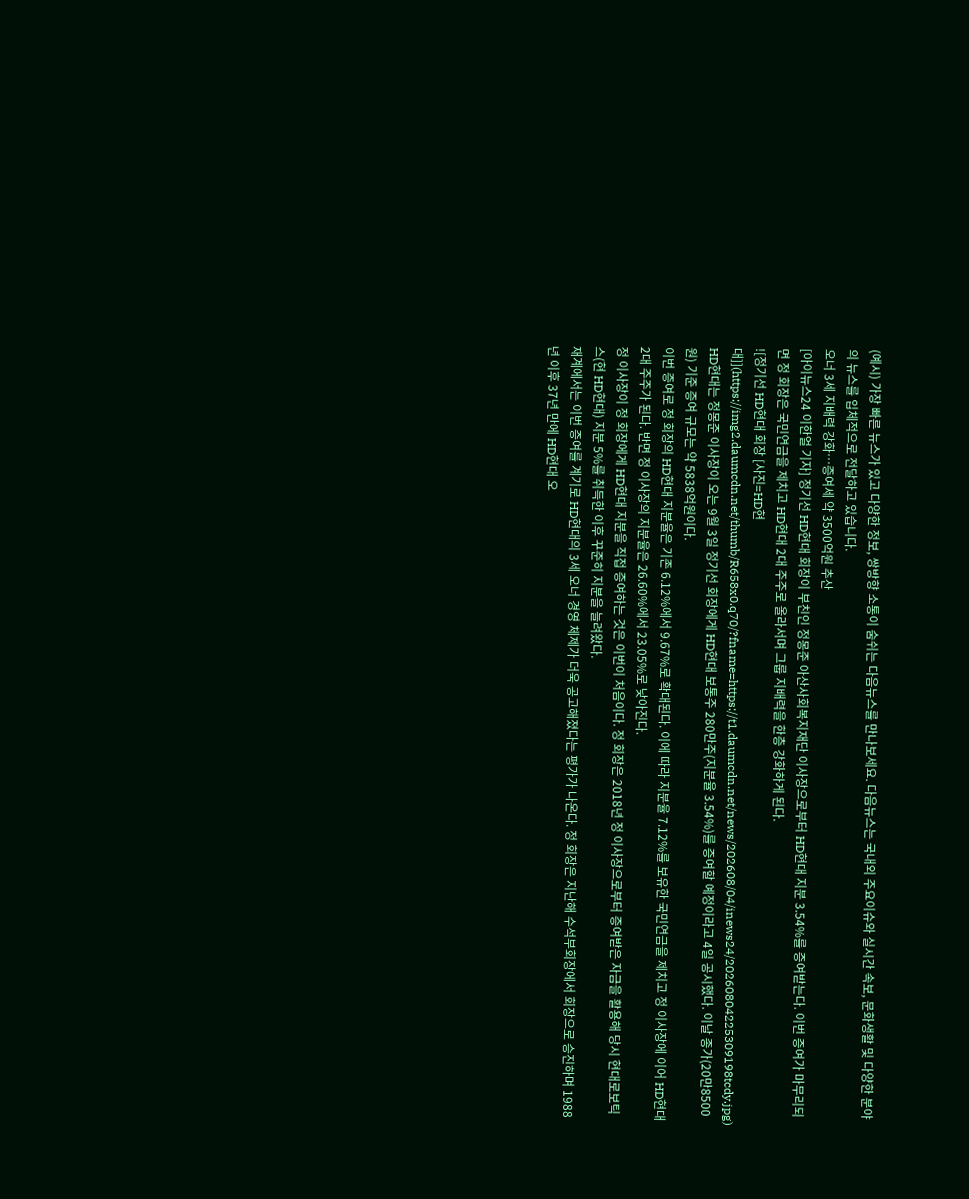(예시) 가장 빠른 뉴스가 있고 다양한 정보, 쌍방향 소통이 숨쉬는 다음뉴스를 만나보세요. 다음뉴스는 국내외 주요이슈와 실시간 속보, 문화생활 및 다양한 분야의 뉴스를 입체적으로 전달하고 있습니다.
오너 3세 지배력 강화…증여세 약 3500억원 추산
[아이뉴스24 이한얼 기자] 정기선 HD현대 회장이 부친인 정몽준 아산사회복지재단 이사장으로부터 HD현대 지분 3.54%를 증여받는다. 이번 증여가 마무리되면 정 회장은 국민연금을 제치고 HD현대 2대 주주로 올라서며 그룹 지배력을 한층 강화하게 된다.
![정기선 HD현대 회장 [사진=HD현대]](https://img2.daumcdn.net/thumb/R658x0.q70/?fname=https://t1.daumcdn.net/news/202608/04/inews24/20260804225309198tcdy.jpg)
HD현대는 정몽준 이사장이 오는 9월 3일 정기선 회장에게 HD현대 보통주 280만주(지분율 3.54%)를 증여할 예정이라고 4일 공시했다. 이날 종가(20만8500원) 기준 증여 규모는 약 5838억원이다.
이번 증여로 정 회장의 HD현대 지분율은 기존 6.12%에서 9.67%로 확대된다. 이에 따라 지분율 7.12%를 보유한 국민연금을 제치고 정 이사장에 이어 HD현대 2대 주주가 된다. 반면 정 이사장의 지분율은 26.60%에서 23.05%로 낮아진다.
정 이사장이 정 회장에게 HD현대 지분을 직접 증여하는 것은 이번이 처음이다. 정 회장은 2018년 정 이사장으로부터 증여받은 자금을 활용해 당시 현대로보틱스(현 HD현대) 지분 5%를 취득한 이후 꾸준히 지분을 늘려왔다.
재계에서는 이번 증여를 계기로 HD현대의 3세 오너 경영 체제가 더욱 공고해졌다는 평가가 나온다. 정 회장은 지난해 수석부회장에서 회장으로 승진하며 1988년 이후 37년 만에 HD현대 오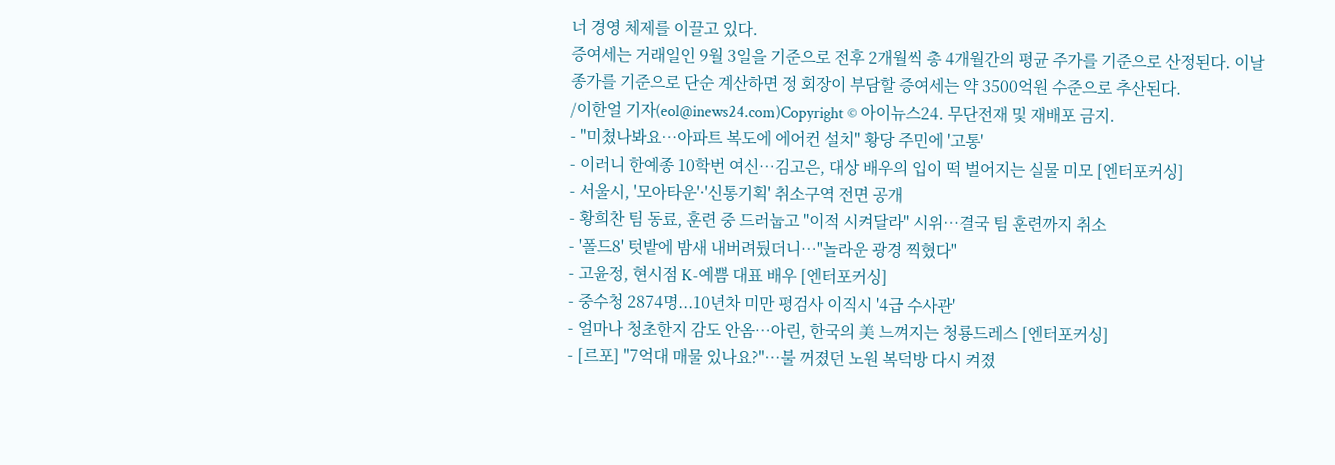너 경영 체제를 이끌고 있다.
증여세는 거래일인 9월 3일을 기준으로 전후 2개월씩 총 4개월간의 평균 주가를 기준으로 산정된다. 이날 종가를 기준으로 단순 계산하면 정 회장이 부담할 증여세는 약 3500억원 수준으로 추산된다.
/이한얼 기자(eol@inews24.com)Copyright © 아이뉴스24. 무단전재 및 재배포 금지.
- "미쳤나봐요…아파트 복도에 에어컨 설치" 황당 주민에 '고통'
- 이러니 한예종 10학번 여신⋯김고은, 대상 배우의 입이 떡 벌어지는 실물 미모 [엔터포커싱]
- 서울시, '모아타운'·'신통기획' 취소구역 전면 공개
- 황희찬 팀 동료, 훈련 중 드러눕고 "이적 시켜달라" 시위…결국 팀 훈련까지 취소
- '폴드8' 텃밭에 밤새 내버려뒀더니…"놀라운 광경 찍혔다"
- 고윤정, 현시점 K-예쁨 대표 배우 [엔터포커싱]
- 중수청 2874명...10년차 미만 평검사 이직시 '4급 수사관'
- 얼마나 청초한지 감도 안옴⋯아린, 한국의 美 느껴지는 청룡드레스 [엔터포커싱]
- [르포] "7억대 매물 있나요?"⋯불 꺼졌던 노원 복덕방 다시 켜졌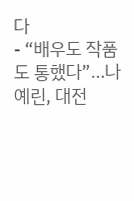다
- “배우도 작품도 통했다”…나예린, 대전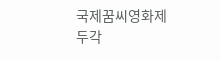국제꿈씨영화제 두각